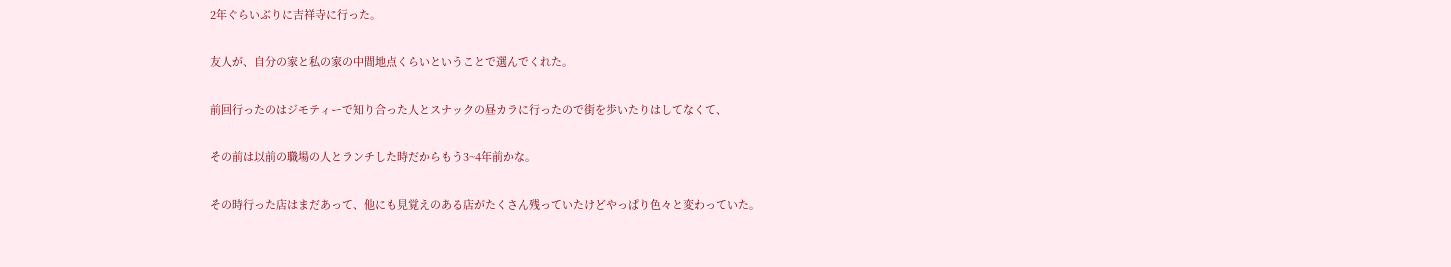2年ぐらいぶりに吉祥寺に行った。

友人が、自分の家と私の家の中間地点くらいということで選んでくれた。

前回行ったのはジモティーで知り合った人とスナックの昼カラに行ったので街を歩いたりはしてなくて、

その前は以前の職場の人とランチした時だからもう3~4年前かな。

その時行った店はまだあって、他にも見覚えのある店がたくさん残っていたけどやっぱり色々と変わっていた。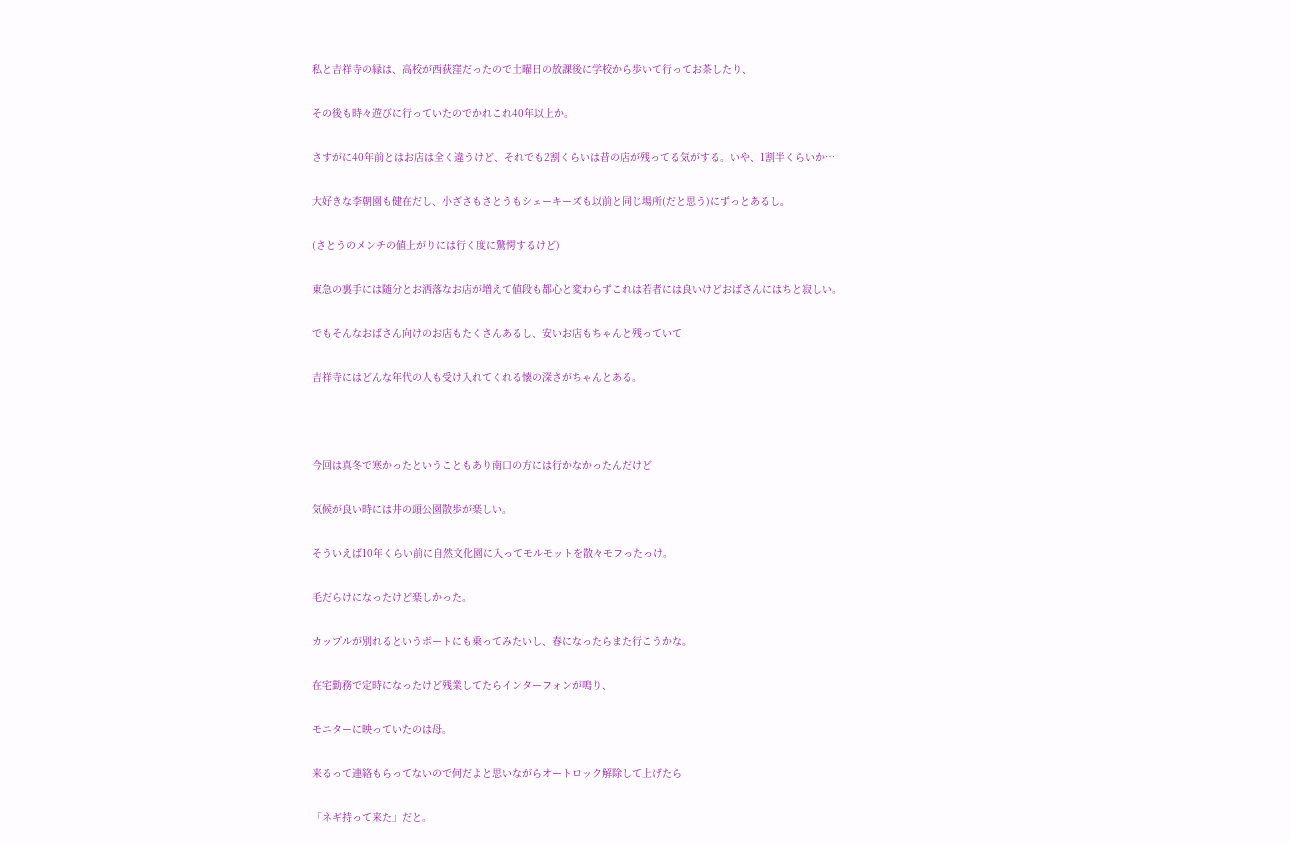私と吉祥寺の縁は、高校が西荻窪だったので土曜日の放課後に学校から歩いて行ってお茶したり、

その後も時々遊びに行っていたのでかれこれ40年以上か。

さすがに40年前とはお店は全く違うけど、それでも2割くらいは昔の店が残ってる気がする。いや、1割半くらいか…

大好きな李朝園も健在だし、小ざさもさとうもシェーキーズも以前と同じ場所(だと思う)にずっとあるし。

(さとうのメンチの値上がりには行く度に驚愕するけど)

東急の裏手には随分とお洒落なお店が増えて値段も都心と変わらずこれは若者には良いけどおばさんにはちと寂しい。

でもそんなおばさん向けのお店もたくさんあるし、安いお店もちゃんと残っていて

吉祥寺にはどんな年代の人も受け入れてくれる懐の深さがちゃんとある。



今回は真冬で寒かったということもあり南口の方には行かなかったんだけど

気候が良い時には井の頭公園散歩が楽しい。

そういえば10年くらい前に自然文化園に入ってモルモットを散々モフったっけ。

毛だらけになったけど楽しかった。

カップルが別れるというボートにも乗ってみたいし、春になったらまた行こうかな。

在宅勤務で定時になったけど残業してたらインターフォンが鳴り、

モニターに映っていたのは母。

来るって連絡もらってないので何だよと思いながらオートロック解除して上げたら

「ネギ持って来た」だと。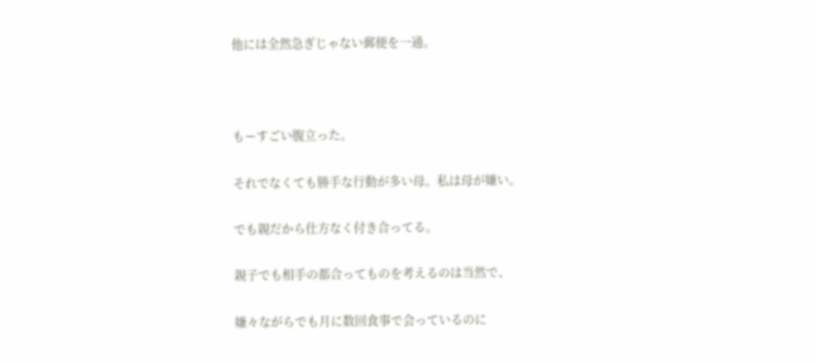他には全然急ぎじゃない郵便を一通。



もーすごい腹立った。

それでなくても勝手な行動が多い母。私は母が嫌い。

でも親だから仕方なく付き合ってる。

親子でも相手の都合ってものを考えるのは当然で、

嫌々ながらでも月に数回食事で会っているのに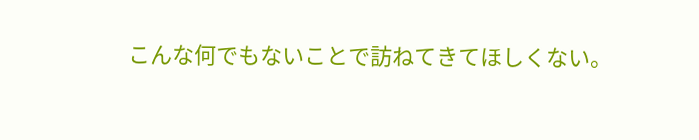こんな何でもないことで訪ねてきてほしくない。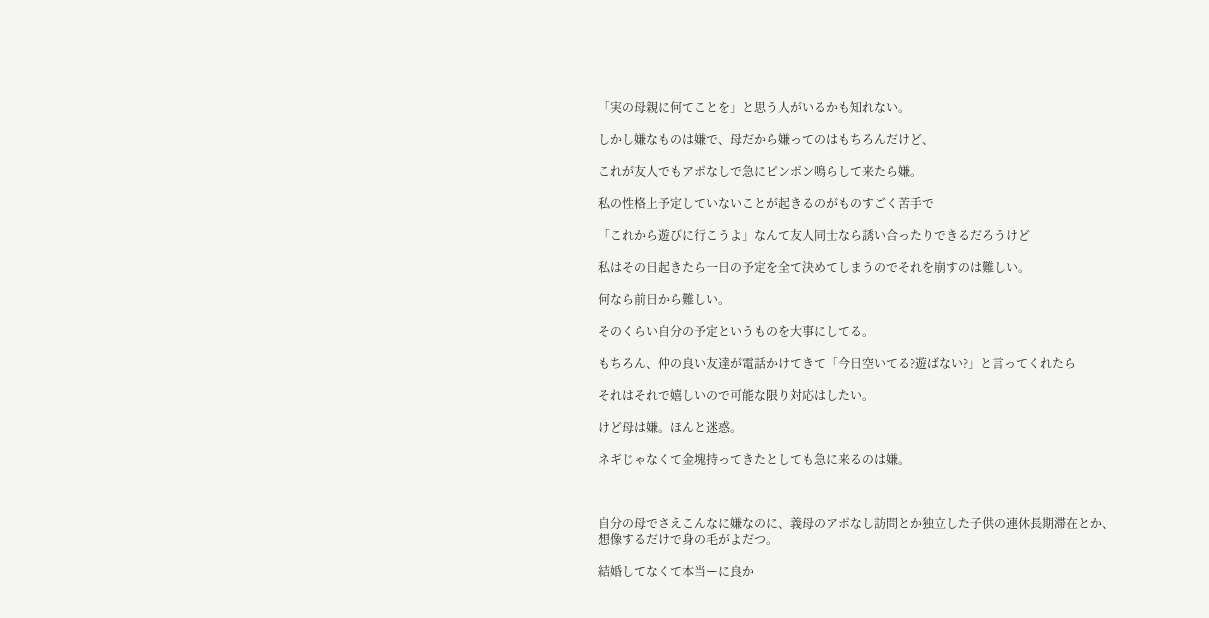「実の母親に何てことを」と思う人がいるかも知れない。

しかし嫌なものは嫌で、母だから嫌ってのはもちろんだけど、

これが友人でもアポなしで急にピンポン鳴らして来たら嫌。

私の性格上予定していないことが起きるのがものすごく苦手で

「これから遊びに行こうよ」なんて友人同士なら誘い合ったりできるだろうけど

私はその日起きたら一日の予定を全て決めてしまうのでそれを崩すのは難しい。

何なら前日から難しい。

そのくらい自分の予定というものを大事にしてる。

もちろん、仲の良い友達が電話かけてきて「今日空いてる?遊ばない?」と言ってくれたら

それはそれで嬉しいので可能な限り対応はしたい。

けど母は嫌。ほんと迷惑。

ネギじゃなくて金塊持ってきたとしても急に来るのは嫌。



自分の母でさえこんなに嫌なのに、義母のアポなし訪問とか独立した子供の連休長期滞在とか、想像するだけで身の毛がよだつ。

結婚してなくて本当ーに良か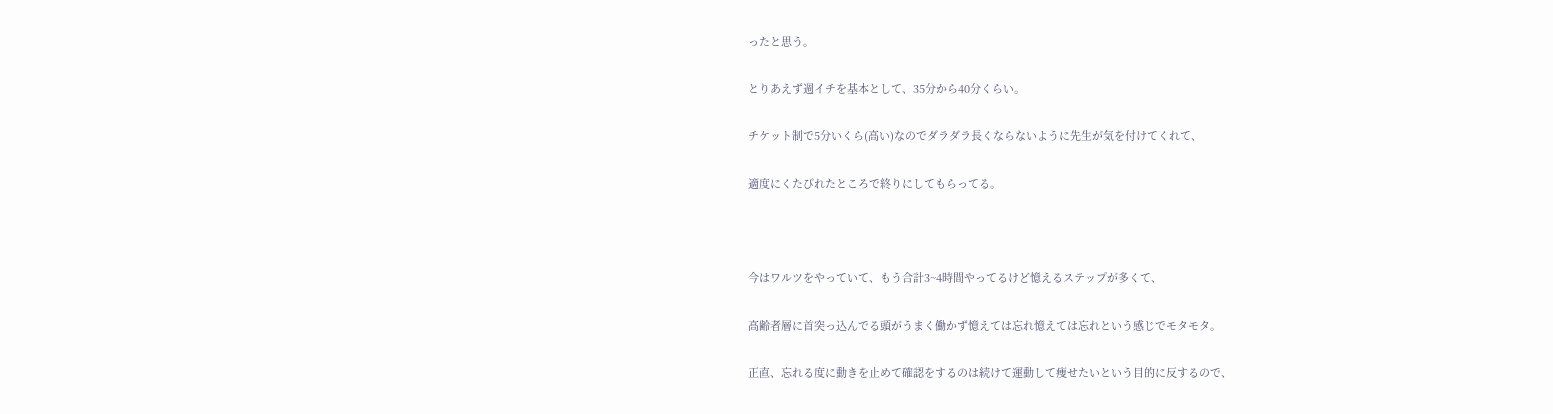ったと思う。

とりあえず週イチを基本として、35分から40分くらい。

チケット制で5分いくら(高い)なのでダラダラ長くならないように先生が気を付けてくれて、

適度にくたびれたところで終りにしてもらってる。



今はワルツをやっていて、もう合計3~4時間やってるけど憶えるステップが多くて、

高齢者層に首突っ込んでる頭がうまく働かず憶えては忘れ憶えては忘れという感じでモタモタ。

正直、忘れる度に動きを止めて確認をするのは続けて運動して痩せたいという目的に反するので、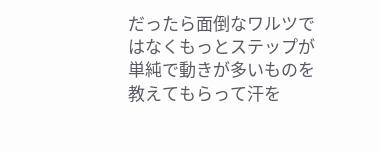だったら面倒なワルツではなくもっとステップが単純で動きが多いものを教えてもらって汗を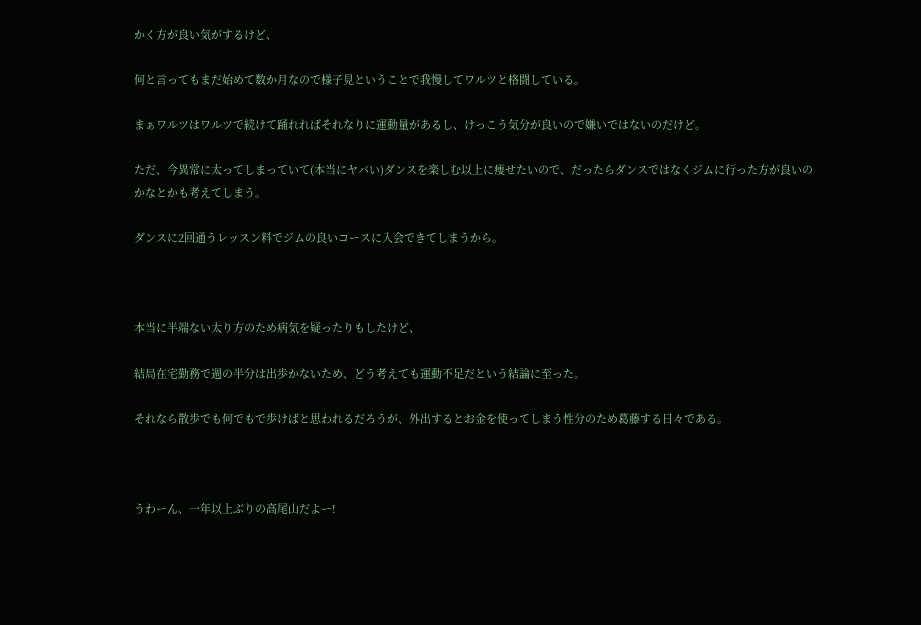かく方が良い気がするけど、

何と言ってもまだ始めて数か月なので様子見ということで我慢してワルツと格闘している。

まぁワルツはワルツで続けて踊れればそれなりに運動量があるし、けっこう気分が良いので嫌いではないのだけど。

ただ、今異常に太ってしまっていて(本当にヤバい)ダンスを楽しむ以上に痩せたいので、だったらダンスではなくジムに行った方が良いのかなとかも考えてしまう。

ダンスに2回通うレッスン料でジムの良いコースに入会できてしまうから。



本当に半端ない太り方のため病気を疑ったりもしたけど、

結局在宅勤務で週の半分は出歩かないため、どう考えても運動不足だという結論に至った。

それなら散歩でも何でもで歩けばと思われるだろうが、外出するとお金を使ってしまう性分のため葛藤する日々である。



うわーん、一年以上ぶりの高尾山だよー!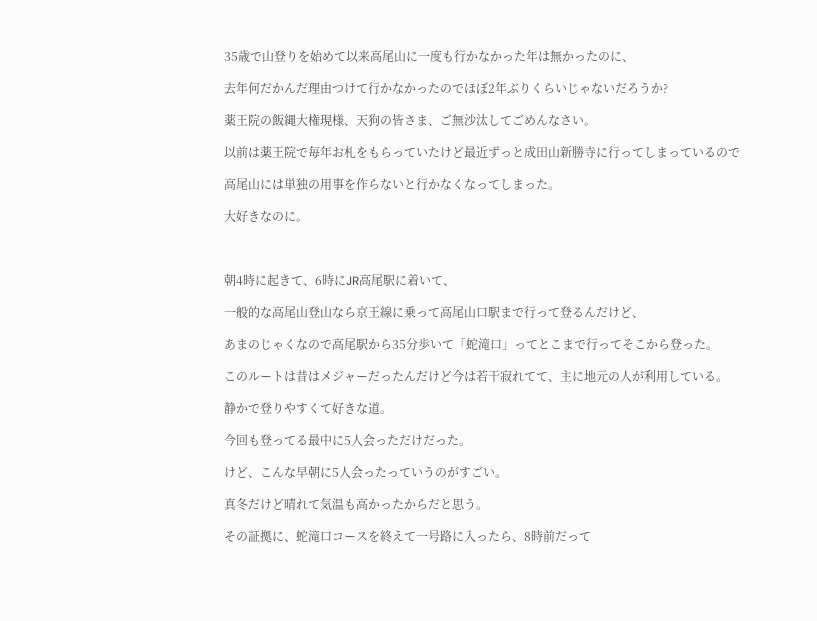35歳で山登りを始めて以来高尾山に一度も行かなかった年は無かったのに、

去年何だかんだ理由つけて行かなかったのでほぼ2年ぶりくらいじゃないだろうか?

薬王院の飯縄大権現様、天狗の皆さま、ご無沙汰してごめんなさい。

以前は薬王院で毎年お札をもらっていたけど最近ずっと成田山新勝寺に行ってしまっているので

高尾山には単独の用事を作らないと行かなくなってしまった。

大好きなのに。



朝4時に起きて、6時にJR高尾駅に着いて、

一般的な高尾山登山なら京王線に乗って高尾山口駅まで行って登るんだけど、

あまのじゃくなので高尾駅から35分歩いて「蛇滝口」ってとこまで行ってそこから登った。

このルートは昔はメジャーだったんだけど今は若干寂れてて、主に地元の人が利用している。

静かで登りやすくて好きな道。

今回も登ってる最中に5人会っただけだった。

けど、こんな早朝に5人会ったっていうのがすごい。

真冬だけど晴れて気温も高かったからだと思う。

その証拠に、蛇滝口コースを終えて一号路に入ったら、8時前だって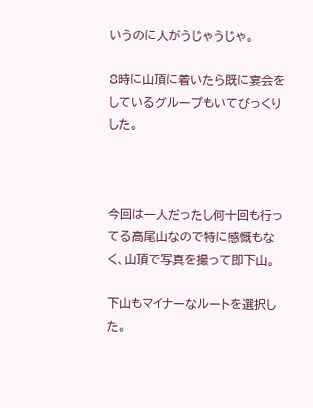いうのに人がうじゃうじゃ。

8時に山頂に着いたら既に宴会をしているグループもいてびっくりした。



今回は一人だったし何十回も行ってる高尾山なので特に感慨もなく、山頂で写真を撮って即下山。

下山もマイナーなルートを選択した。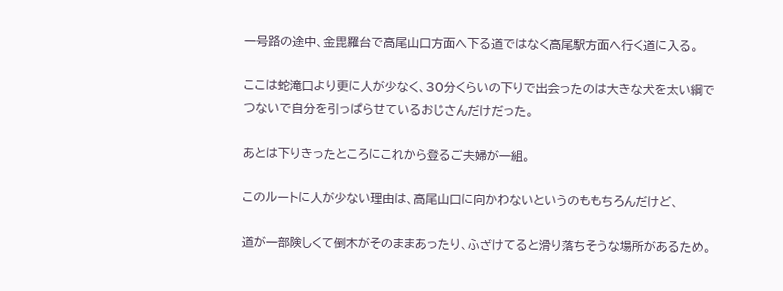一号路の途中、金毘羅台で高尾山口方面へ下る道ではなく高尾駅方面へ行く道に入る。

ここは蛇滝口より更に人が少なく、30分くらいの下りで出会ったのは大きな犬を太い綱でつないで自分を引っぱらせているおじさんだけだった。

あとは下りきったところにこれから登るご夫婦が一組。

このルートに人が少ない理由は、高尾山口に向かわないというのももちろんだけど、

道が一部険しくて倒木がそのままあったり、ふざけてると滑り落ちそうな場所があるため。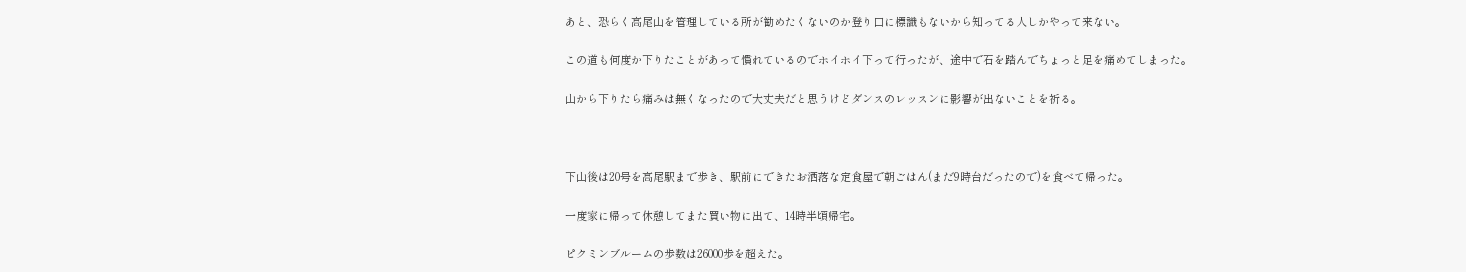あと、恐らく高尾山を管理している所が勧めたくないのか登り口に標識もないから知ってる人しかやって来ない。

この道も何度か下りたことがあって慣れているのでホイホイ下って行ったが、途中で石を踏んでちょっと足を痛めてしまった。

山から下りたら痛みは無くなったので大丈夫だと思うけどダンスのレッスンに影響が出ないことを祈る。



下山後は20号を高尾駅まで歩き、駅前にできたお洒落な定食屋で朝ごはん(まだ9時台だったので)を食べて帰った。

一度家に帰って休憩してまた買い物に出て、14時半頃帰宅。

ピクミンブルームの歩数は26000歩を超えた。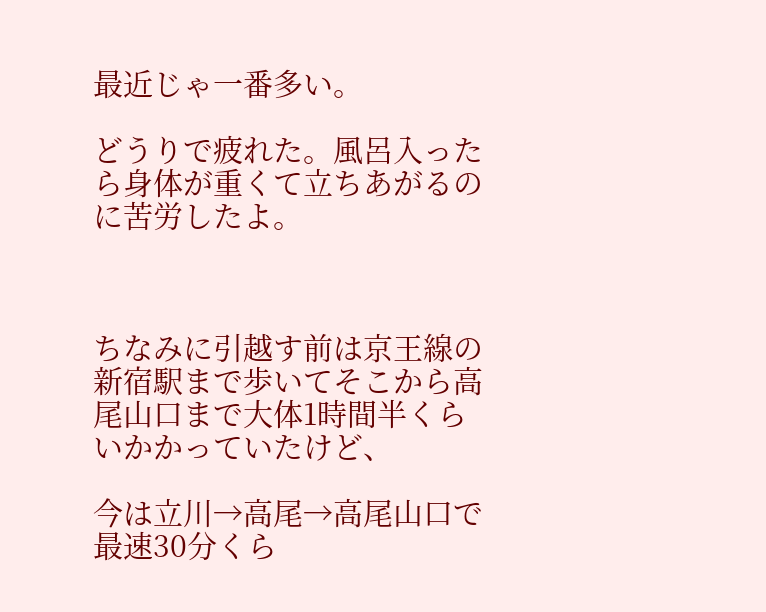最近じゃ一番多い。

どうりで疲れた。風呂入ったら身体が重くて立ちあがるのに苦労したよ。



ちなみに引越す前は京王線の新宿駅まで歩いてそこから高尾山口まで大体1時間半くらいかかっていたけど、

今は立川→高尾→高尾山口で最速30分くら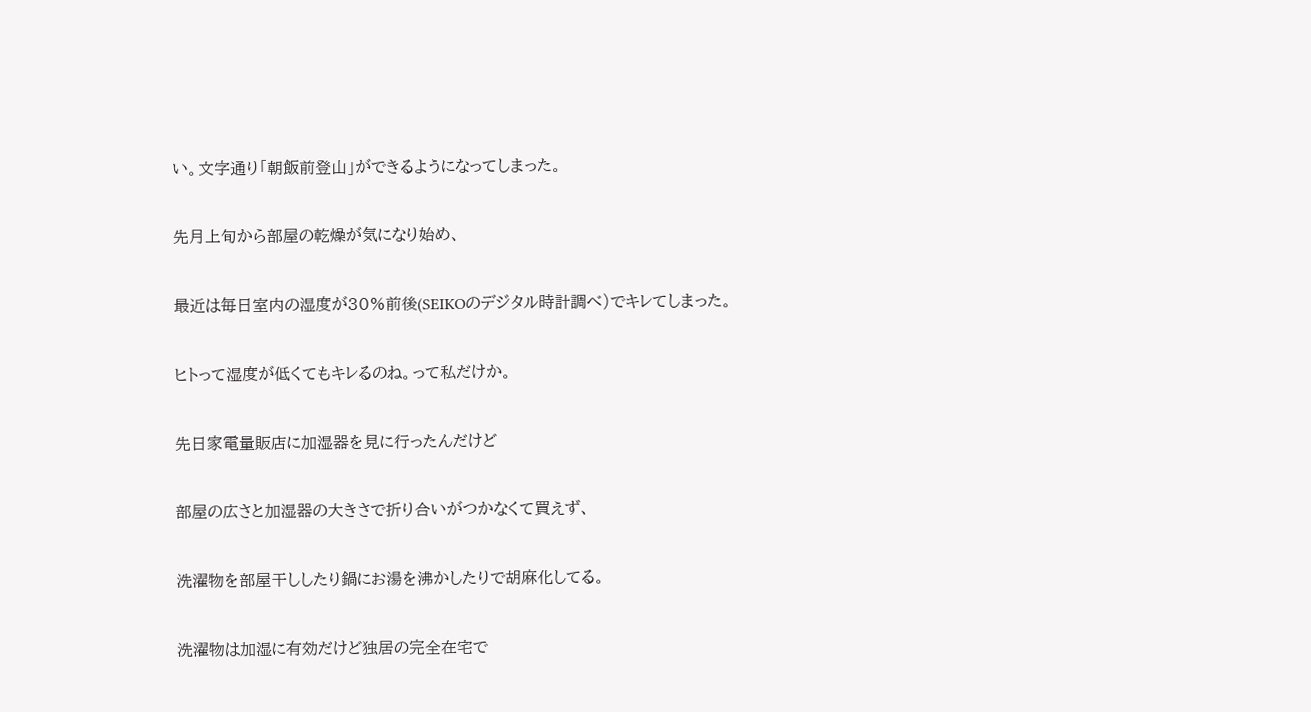い。文字通り「朝飯前登山」ができるようになってしまった。

先月上旬から部屋の乾燥が気になり始め、

最近は毎日室内の湿度が30%前後(SEIKOのデジタル時計調べ)でキレてしまった。

ヒトって湿度が低くてもキレるのね。って私だけか。

先日家電量販店に加湿器を見に行ったんだけど

部屋の広さと加湿器の大きさで折り合いがつかなくて買えず、

洗濯物を部屋干ししたり鍋にお湯を沸かしたりで胡麻化してる。

洗濯物は加湿に有効だけど独居の完全在宅で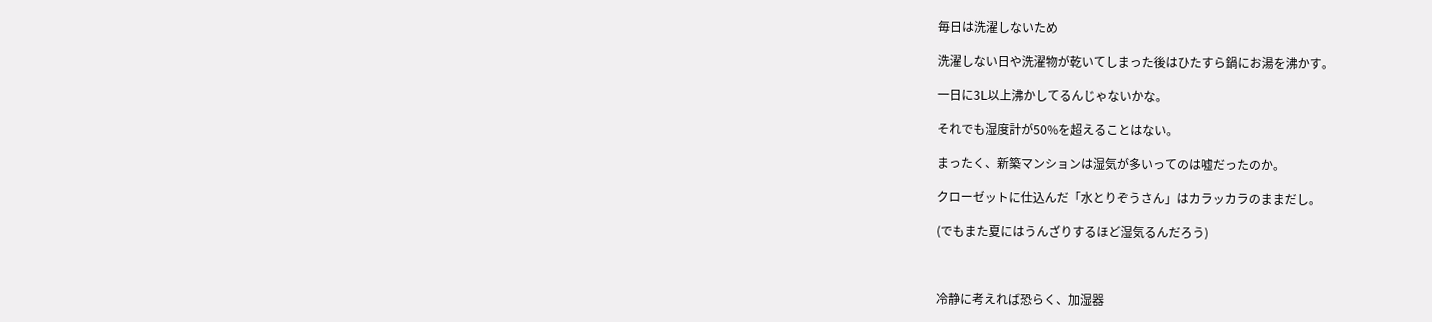毎日は洗濯しないため

洗濯しない日や洗濯物が乾いてしまった後はひたすら鍋にお湯を沸かす。

一日に3Ⅼ以上沸かしてるんじゃないかな。

それでも湿度計が50%を超えることはない。

まったく、新築マンションは湿気が多いってのは嘘だったのか。

クローゼットに仕込んだ「水とりぞうさん」はカラッカラのままだし。

(でもまた夏にはうんざりするほど湿気るんだろう)



冷静に考えれば恐らく、加湿器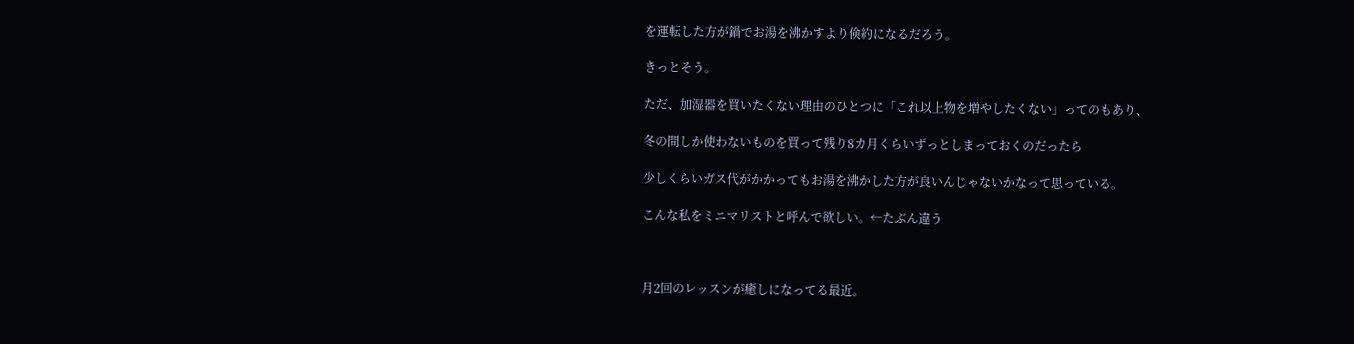を運転した方が鍋でお湯を沸かすより倹約になるだろう。

きっとそう。

ただ、加湿器を買いたくない理由のひとつに「これ以上物を増やしたくない」ってのもあり、

冬の間しか使わないものを買って残り8カ月くらいずっとしまっておくのだったら

少しくらいガス代がかかってもお湯を沸かした方が良いんじゃないかなって思っている。

こんな私をミニマリストと呼んで欲しい。←たぶん違う



月2回のレッスンが癒しになってる最近。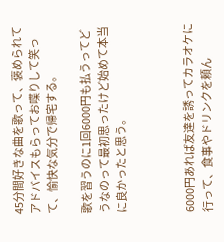45分間好きな曲を歌って、褒められてアドバイスもらってお喋りして笑って、愉快な気分で帰宅する。

歌を習うのに1回6000円も払うってどうなのって最初思ったけど始めて本当に良かったと思う。



6000円あれば友達を誘ってカラオケに行って、食事やドリンクを頼ん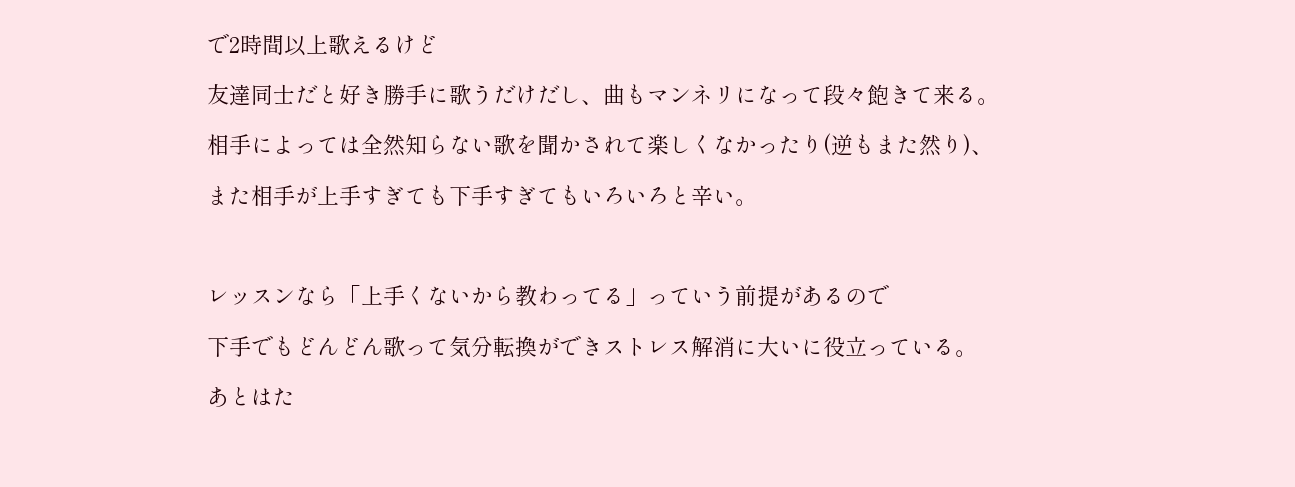で2時間以上歌えるけど

友達同士だと好き勝手に歌うだけだし、曲もマンネリになって段々飽きて来る。

相手によっては全然知らない歌を聞かされて楽しくなかったり(逆もまた然り)、

また相手が上手すぎても下手すぎてもいろいろと辛い。



レッスンなら「上手くないから教わってる」っていう前提があるので

下手でもどんどん歌って気分転換ができストレス解消に大いに役立っている。

あとはた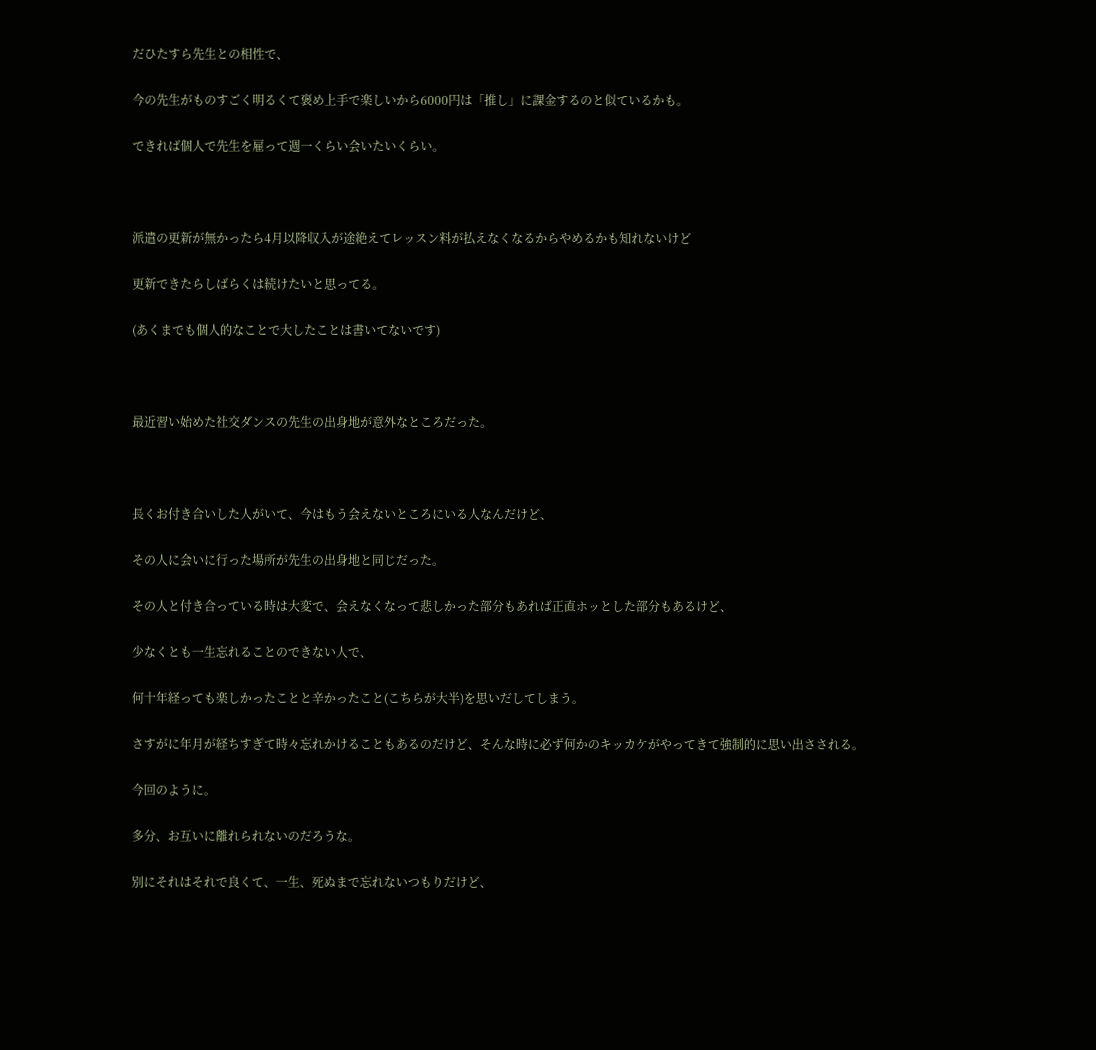だひたすら先生との相性で、

今の先生がものすごく明るくて褒め上手で楽しいから6000円は「推し」に課金するのと似ているかも。

できれば個人で先生を雇って週一くらい会いたいくらい。



派遣の更新が無かったら4月以降収入が途絶えてレッスン料が払えなくなるからやめるかも知れないけど

更新できたらしばらくは続けたいと思ってる。

(あくまでも個人的なことで大したことは書いてないです)



最近習い始めた社交ダンスの先生の出身地が意外なところだった。



長くお付き合いした人がいて、今はもう会えないところにいる人なんだけど、

その人に会いに行った場所が先生の出身地と同じだった。

その人と付き合っている時は大変で、会えなくなって悲しかった部分もあれば正直ホッとした部分もあるけど、

少なくとも一生忘れることのできない人で、

何十年経っても楽しかったことと辛かったこと(こちらが大半)を思いだしてしまう。

さすがに年月が経ちすぎて時々忘れかけることもあるのだけど、そんな時に必ず何かのキッカケがやってきて強制的に思い出さされる。

今回のように。

多分、お互いに離れられないのだろうな。

別にそれはそれで良くて、一生、死ぬまで忘れないつもりだけど、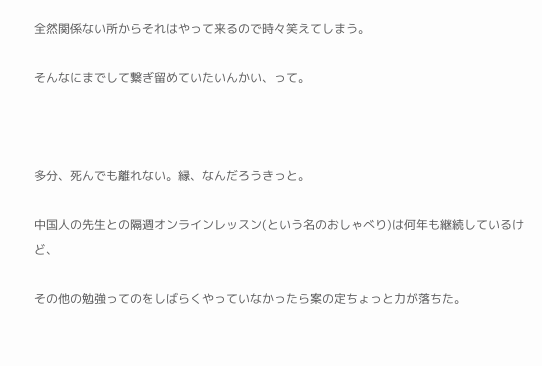全然関係ない所からそれはやって来るので時々笑えてしまう。

そんなにまでして繋ぎ留めていたいんかい、って。



多分、死んでも離れない。縁、なんだろうきっと。

中国人の先生との隔週オンラインレッスン(という名のおしゃべり)は何年も継続しているけど、

その他の勉強ってのをしばらくやっていなかったら案の定ちょっと力が落ちた。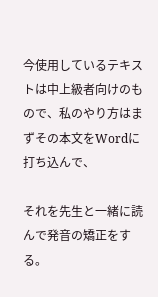今使用しているテキストは中上級者向けのもので、私のやり方はまずその本文をWordに打ち込んで、

それを先生と一緒に読んで発音の矯正をする。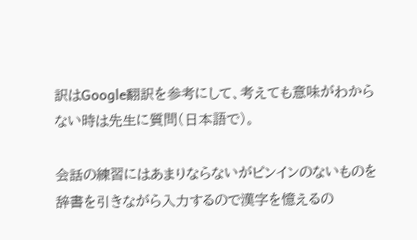訳はGoogle翻訳を参考にして、考えても意味がわからない時は先生に質問(日本語で)。

会話の練習にはあまりならないがピンインのないものを辞書を引きながら入力するので漢字を憶えるの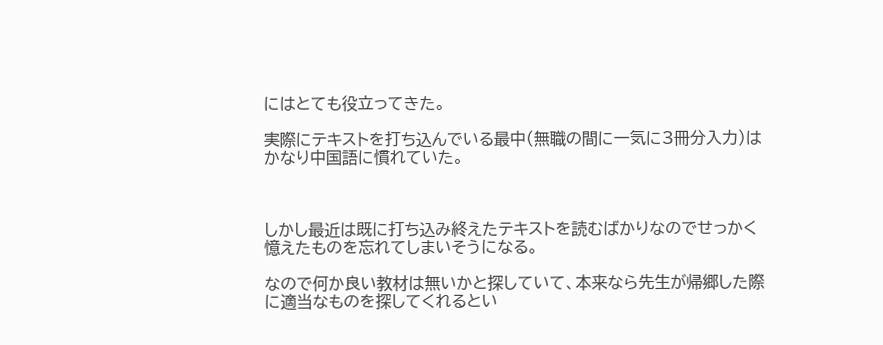にはとても役立ってきた。

実際にテキストを打ち込んでいる最中(無職の間に一気に3冊分入力)はかなり中国語に慣れていた。



しかし最近は既に打ち込み終えたテキストを読むばかりなのでせっかく憶えたものを忘れてしまいそうになる。

なので何か良い教材は無いかと探していて、本来なら先生が帰郷した際に適当なものを探してくれるとい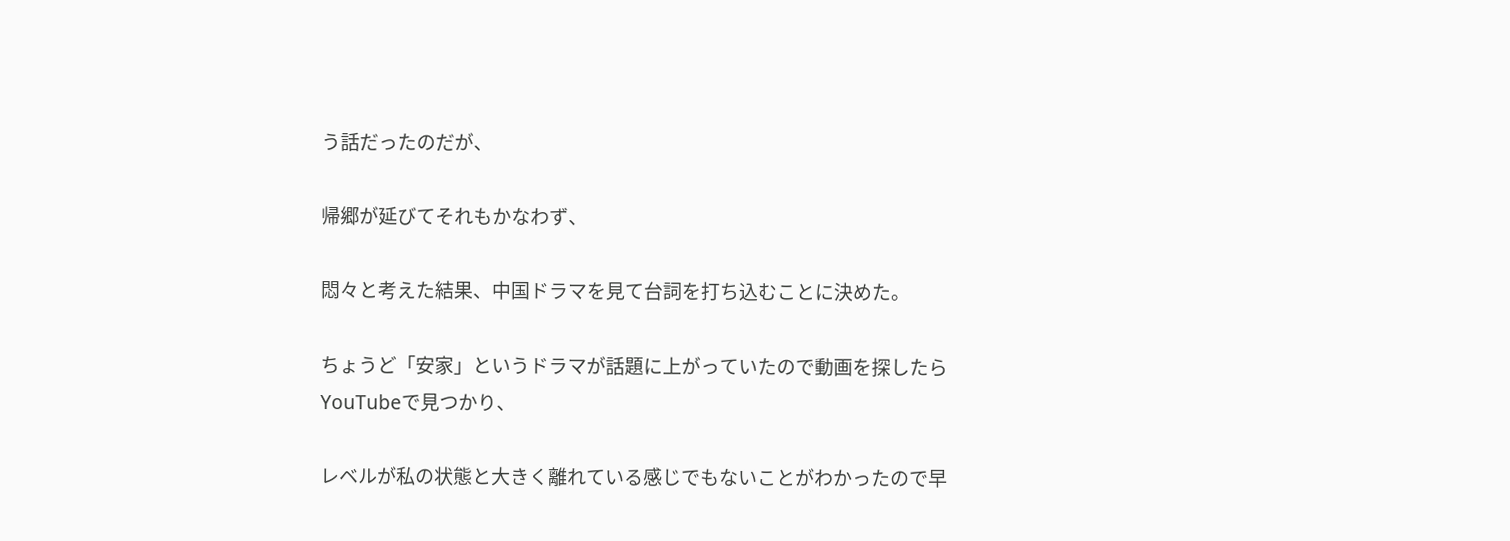う話だったのだが、

帰郷が延びてそれもかなわず、

悶々と考えた結果、中国ドラマを見て台詞を打ち込むことに決めた。

ちょうど「安家」というドラマが話題に上がっていたので動画を探したらYouTubeで見つかり、

レベルが私の状態と大きく離れている感じでもないことがわかったので早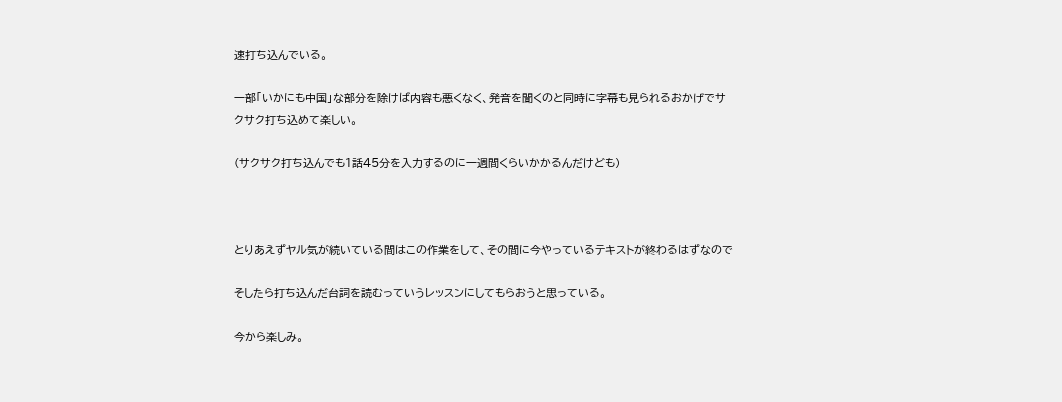速打ち込んでいる。

一部「いかにも中国」な部分を除けば内容も悪くなく、発音を聞くのと同時に字幕も見られるおかげでサクサク打ち込めて楽しい。

(サクサク打ち込んでも1話45分を入力するのに一週間くらいかかるんだけども)



とりあえずヤル気が続いている間はこの作業をして、その間に今やっているテキストが終わるはずなので

そしたら打ち込んだ台詞を読むっていうレッスンにしてもらおうと思っている。

今から楽しみ。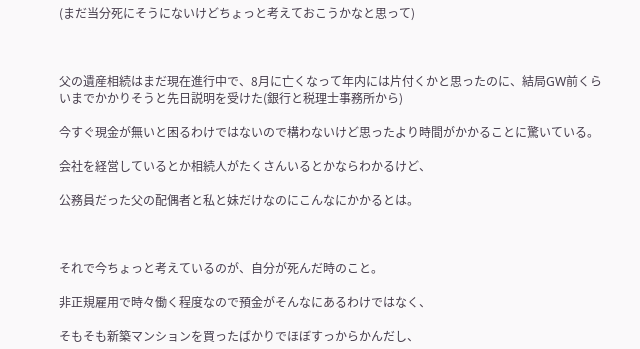(まだ当分死にそうにないけどちょっと考えておこうかなと思って)



父の遺産相続はまだ現在進行中で、8月に亡くなって年内には片付くかと思ったのに、結局GW前くらいまでかかりそうと先日説明を受けた(銀行と税理士事務所から)

今すぐ現金が無いと困るわけではないので構わないけど思ったより時間がかかることに驚いている。

会社を経営しているとか相続人がたくさんいるとかならわかるけど、

公務員だった父の配偶者と私と妹だけなのにこんなにかかるとは。



それで今ちょっと考えているのが、自分が死んだ時のこと。

非正規雇用で時々働く程度なので預金がそんなにあるわけではなく、

そもそも新築マンションを買ったばかりでほぼすっからかんだし、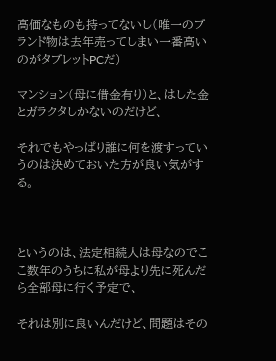高価なものも持ってないし(唯一のブランド物は去年売ってしまい一番高いのがタブレットPCだ)

マンション(母に借金有り)と、はした金とガラクタしかないのだけど、

それでもやっぱり誰に何を渡すっていうのは決めておいた方が良い気がする。



というのは、法定相続人は母なのでここ数年のうちに私が母より先に死んだら全部母に行く予定で、

それは別に良いんだけど、問題はその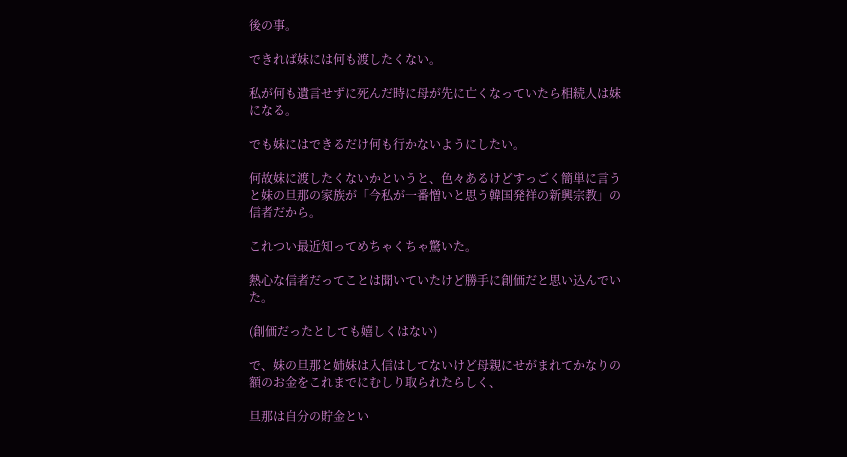後の事。

できれば妹には何も渡したくない。

私が何も遺言せずに死んだ時に母が先に亡くなっていたら相続人は妹になる。

でも妹にはできるだけ何も行かないようにしたい。

何故妹に渡したくないかというと、色々あるけどすっごく簡単に言うと妹の旦那の家族が「今私が一番憎いと思う韓国発祥の新興宗教」の信者だから。

これつい最近知ってめちゃくちゃ驚いた。

熱心な信者だってことは聞いていたけど勝手に創価だと思い込んでいた。

(創価だったとしても嬉しくはない)

で、妹の旦那と姉妹は入信はしてないけど母親にせがまれてかなりの額のお金をこれまでにむしり取られたらしく、

旦那は自分の貯金とい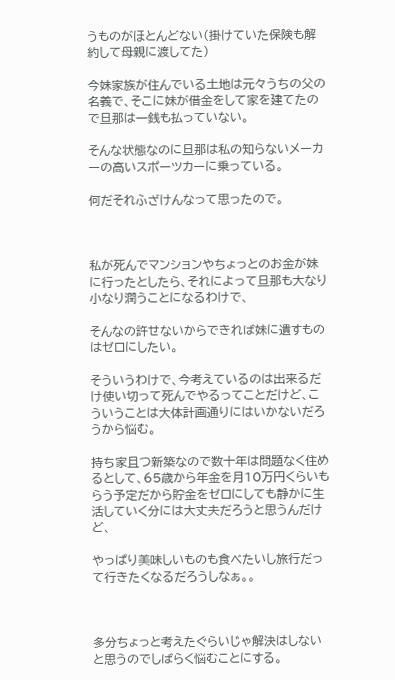うものがほとんどない(掛けていた保険も解約して母親に渡してた)

今妹家族が住んでいる土地は元々うちの父の名義で、そこに妹が借金をして家を建てたので旦那は一銭も払っていない。

そんな状態なのに旦那は私の知らないメーカーの高いスポーツカーに乗っている。

何だそれふざけんなって思ったので。



私が死んでマンションやちょっとのお金が妹に行ったとしたら、それによって旦那も大なり小なり潤うことになるわけで、

そんなの許せないからできれば妹に遺すものはゼロにしたい。

そういうわけで、今考えているのは出来るだけ使い切って死んでやるってことだけど、こういうことは大体計画通りにはいかないだろうから悩む。

持ち家且つ新築なので数十年は問題なく住めるとして、65歳から年金を月10万円くらいもらう予定だから貯金をゼロにしても静かに生活していく分には大丈夫だろうと思うんだけど、

やっぱり美味しいものも食べたいし旅行だって行きたくなるだろうしなぁ。。



多分ちょっと考えたぐらいじゃ解決はしないと思うのでしばらく悩むことにする。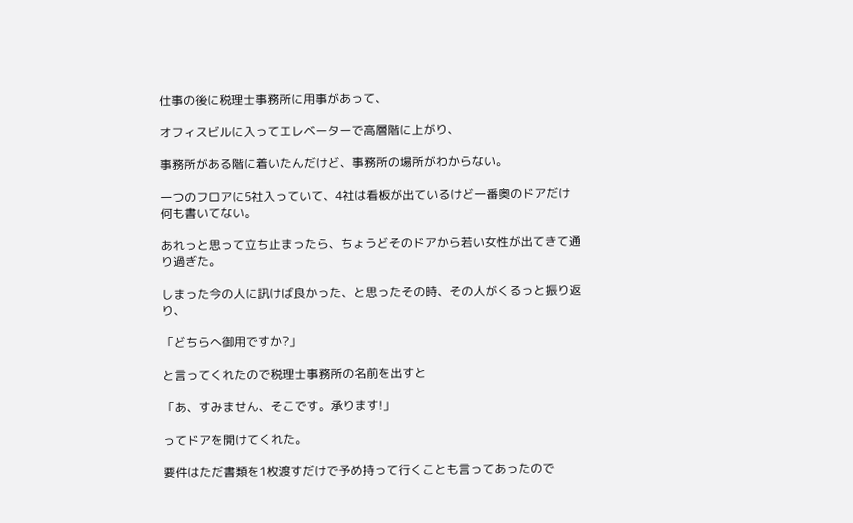仕事の後に税理士事務所に用事があって、

オフィスビルに入ってエレベーターで高層階に上がり、

事務所がある階に着いたんだけど、事務所の場所がわからない。

一つのフロアに5社入っていて、4社は看板が出ているけど一番奥のドアだけ何も書いてない。

あれっと思って立ち止まったら、ちょうどそのドアから若い女性が出てきて通り過ぎた。

しまった今の人に訊けば良かった、と思ったその時、その人がくるっと振り返り、

「どちらへ御用ですか?」

と言ってくれたので税理士事務所の名前を出すと

「あ、すみません、そこです。承ります!」

ってドアを開けてくれた。

要件はただ書類を1枚渡すだけで予め持って行くことも言ってあったので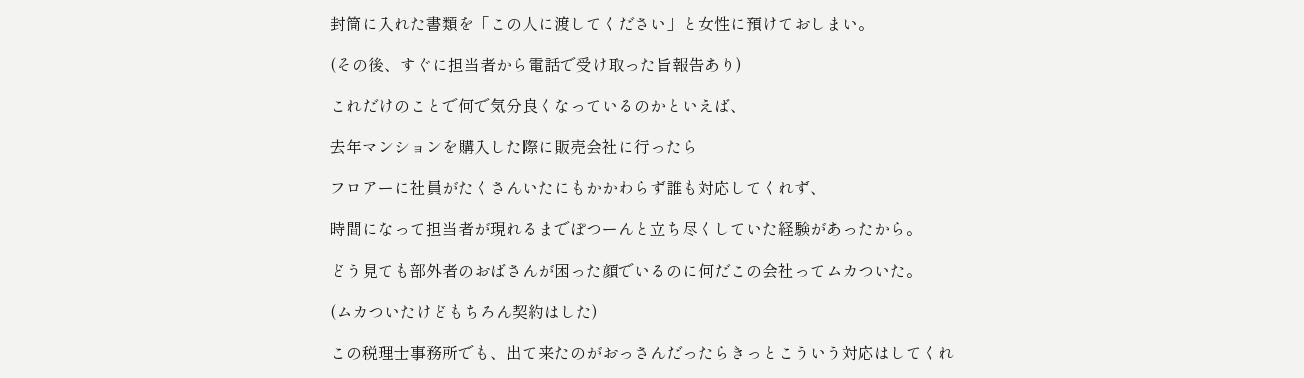封筒に入れた書類を「この人に渡してください」と女性に預けておしまい。

(その後、すぐに担当者から電話で受け取った旨報告あり)

これだけのことで何で気分良くなっているのかといえば、

去年マンションを購入した際に販売会社に行ったら

フロアーに社員がたくさんいたにもかかわらず誰も対応してくれず、

時間になって担当者が現れるまでぽつーんと立ち尽くしていた経験があったから。

どう見ても部外者のおばさんが困った顔でいるのに何だこの会社ってムカついた。

(ムカついたけどもちろん契約はした)

この税理士事務所でも、出て来たのがおっさんだったらきっとこういう対応はしてくれ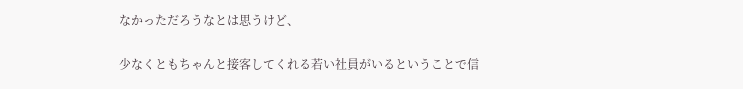なかっただろうなとは思うけど、

少なくともちゃんと接客してくれる若い社員がいるということで信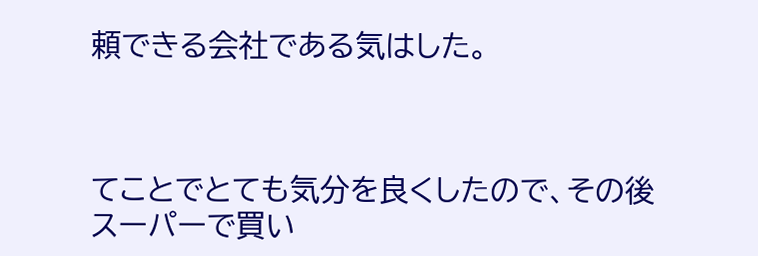頼できる会社である気はした。



てことでとても気分を良くしたので、その後スーパーで買い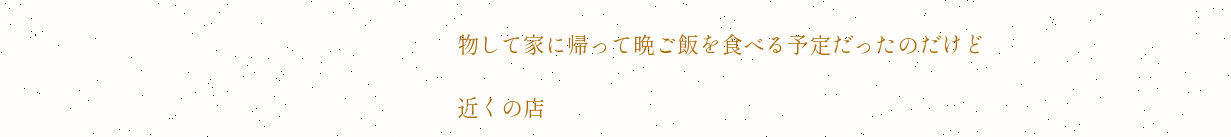物して家に帰って晩ご飯を食べる予定だったのだけど

近くの店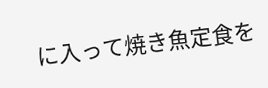に入って焼き魚定食を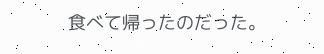食べて帰ったのだった。